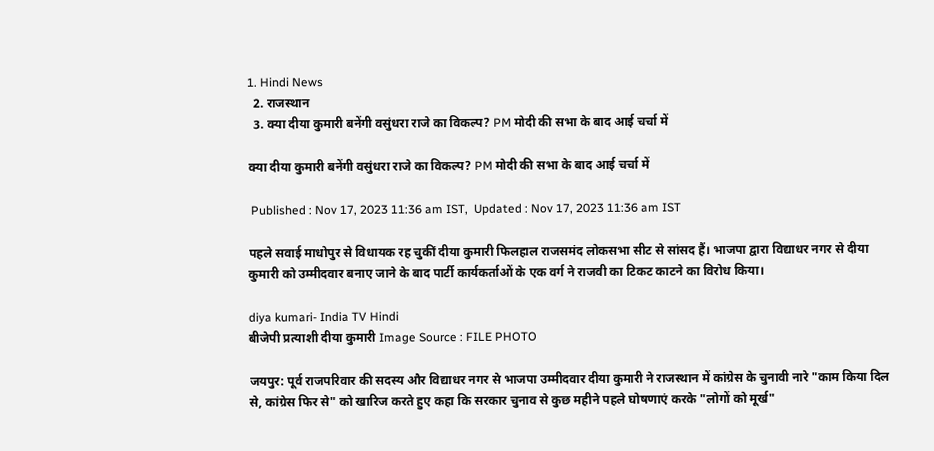1. Hindi News
  2. राजस्थान
  3. क्या दीया कुमारी बनेंगी वसुंधरा राजे का विकल्प? PM मोदी की सभा के बाद आई चर्चा में

क्या दीया कुमारी बनेंगी वसुंधरा राजे का विकल्प? PM मोदी की सभा के बाद आई चर्चा में

 Published : Nov 17, 2023 11:36 am IST,  Updated : Nov 17, 2023 11:36 am IST

पहले सवाई माधोपुर से विधायक रह चुकीं दीया कुमारी फिलहाल राजसमंद लोकसभा सीट से सांसद हैं। भाजपा द्वारा विद्याधर नगर से दीया कुमारी को उम्मीदवार बनाए जाने के बाद पार्टी कार्यकर्ताओं के एक वर्ग ने राजवी का टिकट काटने का विरोध किया।

diya kumari- India TV Hindi
बीजेपी प्रत्याशी दीया कुमारी Image Source : FILE PHOTO

जयपुर: पूर्व राजपरिवार की सदस्य और विद्याधर नगर से भाजपा उम्मीदवार दीया कुमारी ने राजस्थान में कांग्रेस के चुनावी नारे "काम किया दिल से, कांग्रेस फिर से" को खारिज करते हुए कहा कि सरकार चुनाव से कुछ महीने पहले घोषणाएं करके "लोगों को मूर्ख"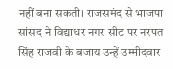नहीं बना सकती। राजसमंद से भाजपा सांसद ने विद्याधर नगर सीट पर नरपत सिंह राजवी के बजाय उन्हें उम्मीदवार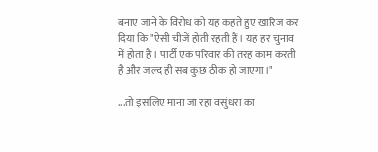बनाए जाने के विरोध को यह कहते हुए खारिज कर दिया कि "ऐसी चीजें होती रहती हैं। यह हर चुनाव में होता है। पार्टी एक परिवार की तरह काम करती है और जल्द ही सब कुछ ठीक हो जाएगा।"

...तो इसलिए माना जा रहा वसुंधरा का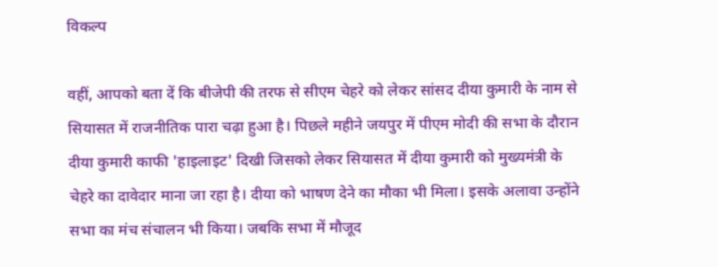विकल्प

वहीं, आपको बता दें कि बीजेपी की तरफ से सीएम चेहरे को लेकर सांसद दीया कुमारी के नाम से सियासत में राजनीतिक पारा चढ़ा हुआ है। पिछले महीने जयपुर में पीएम मोदी की सभा के दौरान दीया कुमारी काफी 'हाइलाइट' दिखी जिसको लेकर सियासत में दीया कुमारी को मुख्यमंत्री के चेहरे का दावेदार माना जा रहा है। दीया को भाषण देने का मौका भी मिला। इसके अलावा उन्होंने सभा का मंच संचालन भी किया। जबकि सभा में मौजूद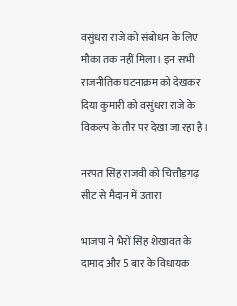वसुंधरा राजे को संबोधन के लिए मौका तक नहीं मिला। इन सभी राजनीतिक घटनाक्रम को देखकर दिया कुमारी को वसुंधरा राजे के विकल्प के तौर पर देखा जा रहा है।

नरपत सिंह राजवी को चित्तौड़गढ़ सीट से मैदान में उतारा

भाजपा ने भैरों सिंह शेखावत के दामाद और 5 बार के विधायक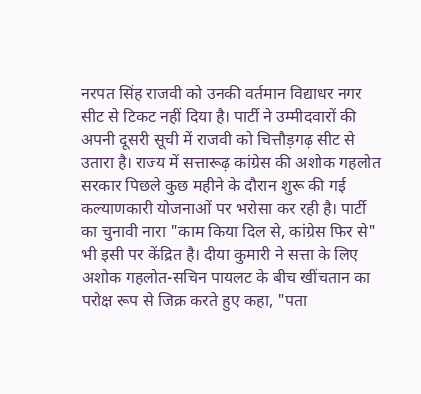नरपत सिंह राजवी को उनकी वर्तमान विद्याधर नगर सीट से टिकट नहीं दिया है। पार्टी ने उम्मीदवारों की अपनी दूसरी सूची में राजवी को चित्तौड़गढ़ सीट से उतारा है। राज्य में सत्तारूढ़ कांग्रेस की अशोक गहलोत सरकार पिछले कुछ महीने के दौरान शुरू की गई कल्याणकारी योजनाओं पर भरोसा कर रही है। पार्टी का चुनावी नारा "काम किया दिल से, कांग्रेस फिर से" भी इसी पर केंद्रित है। दीया कुमारी ने सत्ता के लिए अशोक गहलोत-सचिन पायलट के बीच खींचतान का परोक्ष रूप से जिक्र करते हुए कहा, "पता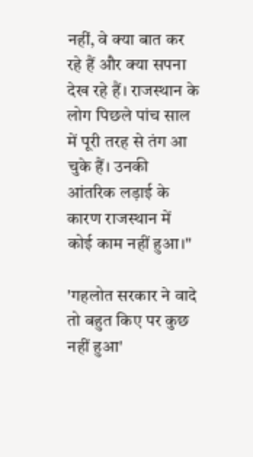नहीं, वे क्या बात कर रहे हैं और क्या सपना देख रहे हैं। राजस्थान के लोग पिछले पांच साल में पूरी तरह से तंग आ चुके हैं। उनकी आंतरिक लड़ाई के कारण राजस्थान में कोई काम नहीं हुआ।"

'गहलोत सरकार ने वादे तो बहुत किए पर कुछ नहीं हुआ'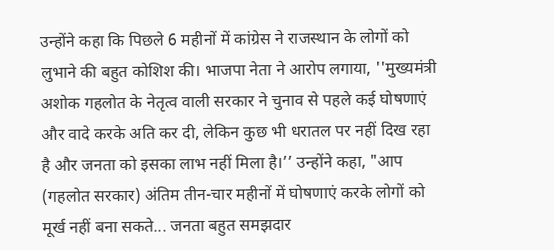उन्होंने कहा कि पिछले 6 महीनों में कांग्रेस ने राजस्थान के लोगों को लुभाने की बहुत कोशिश की। भाजपा नेता ने आरोप लगाया, ''मुख्यमंत्री अशोक गहलोत के नेतृत्व वाली सरकार ने चुनाव से पहले कई घोषणाएं और वादे करके अति कर दी, लेकिन कुछ भी धरातल पर नहीं दिख रहा है और जनता को इसका लाभ नहीं मिला है।’’ उन्होंने कहा, "आप (गहलोत सरकार) अंतिम तीन-चार महीनों में घोषणाएं करके लोगों को मूर्ख नहीं बना सकते... जनता बहुत समझदार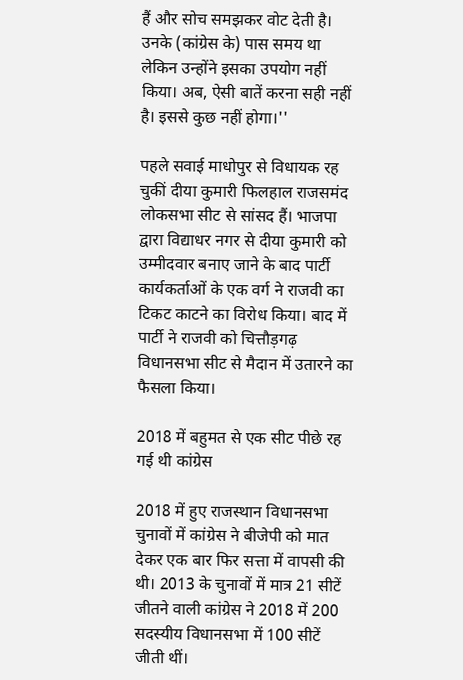हैं और सोच समझकर वोट देती है। उनके (कांग्रेस के) पास समय था लेकिन उन्होंने इसका उपयोग नहीं किया। अब, ऐसी बातें करना सही नहीं है। इससे कुछ नहीं होगा।''

पहले सवाई माधोपुर से विधायक रह चुकीं दीया कुमारी फिलहाल राजसमंद लोकसभा सीट से सांसद हैं। भाजपा द्वारा विद्याधर नगर से दीया कुमारी को उम्मीदवार बनाए जाने के बाद पार्टी कार्यकर्ताओं के एक वर्ग ने राजवी का टिकट काटने का विरोध किया। बाद में पार्टी ने राजवी को चित्तौड़गढ़ विधानसभा सीट से मैदान में उतारने का फैसला किया।

2018 में बहुमत से एक सीट पीछे रह गई थी कांग्रेस

2018 में हुए राजस्थान विधानसभा चुनावों में कांग्रेस ने बीजेपी को मात देकर एक बार फिर सत्ता में वापसी की थी। 2013 के चुनावों में मात्र 21 सीटें जीतने वाली कांग्रेस ने 2018 में 200 सदस्यीय विधानसभा में 100 सीटें जीती थीं।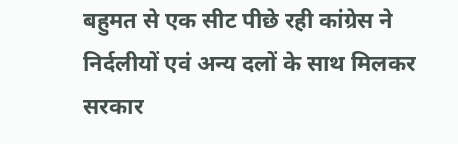बहुमत से एक सीट पीछे रही कांग्रेस ने निर्दलीयों एवं अन्य दलों के साथ मिलकर सरकार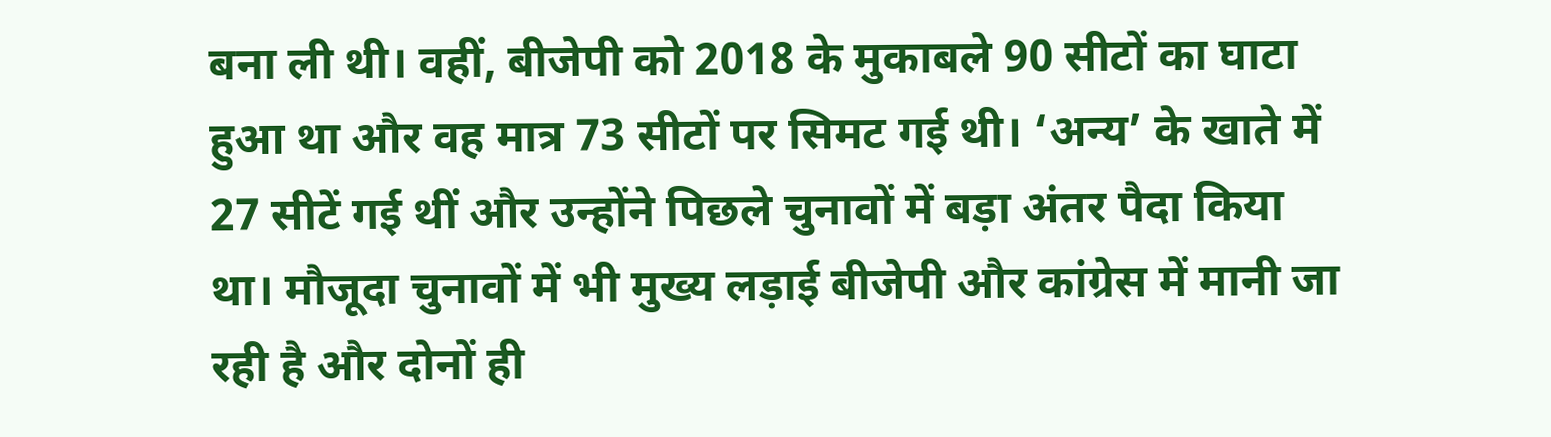बना ली थी। वहीं, बीजेपी को 2018 के मुकाबले 90 सीटों का घाटा हुआ था और वह मात्र 73 सीटों पर सिमट गई थी। ‘अन्य’ के खाते में 27 सीटें गई थीं और उन्होंने पिछले चुनावों में बड़ा अंतर पैदा किया था। मौजूदा चुनावों में भी मुख्य लड़ाई बीजेपी और कांग्रेस में मानी जा रही है और दोनों ही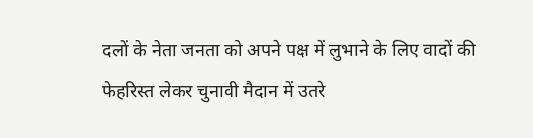दलों के नेता जनता को अपने पक्ष में लुभाने के लिए वादों की फेहरिस्त लेकर चुनावी मैदान में उतरे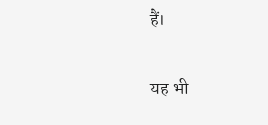हैं।

यह भी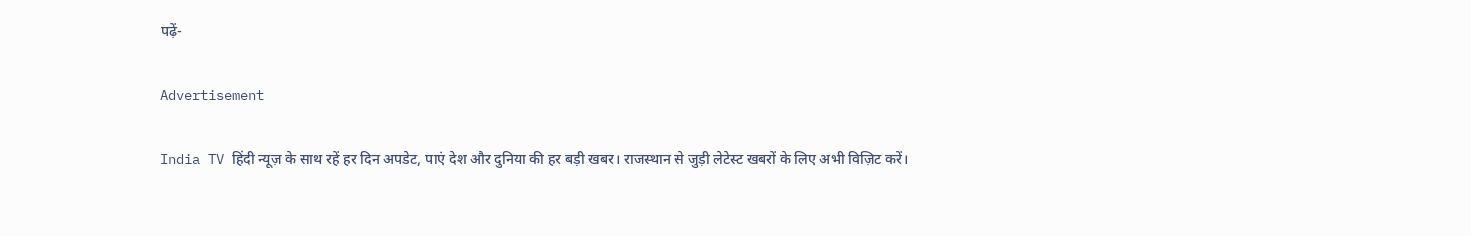पढ़ें-

Advertisement

India TV हिंदी न्यूज़ के साथ रहें हर दिन अपडेट, पाएं देश और दुनिया की हर बड़ी खबर। राजस्थान से जुड़ी लेटेस्ट खबरों के लिए अभी विज़िट करें।